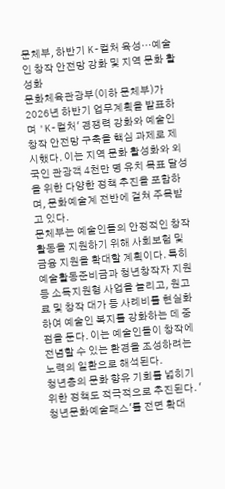문체부, 하반기 K-컬처 육성…예술인 창작 안전망 강화 및 지역 문화 활성화
문화체육관광부(이하 문체부)가 2026년 하반기 업무계획을 발표하며 'K-컬처' 경쟁력 강화와 예술인 창작 안전망 구축을 핵심 과제로 제시했다. 이는 지역 문화 활성화와 외국인 관광객 4천만 명 유치 목표 달성을 위한 다양한 정책 추진을 포함하며, 문화예술계 전반에 걸쳐 주목받고 있다.
문체부는 예술인들의 안정적인 창작 활동을 지원하기 위해 사회보험 및 금융 지원을 확대할 계획이다. 특히 예술활동준비금과 청년창작자 지원 등 소득지원형 사업을 늘리고, 원고료 및 창작 대가 등 사례비를 현실화하여 예술인 복지를 강화하는 데 중점을 둔다. 이는 예술인들이 창작에 전념할 수 있는 환경을 조성하려는 노력의 일환으로 해석된다.
청년층의 문화 향유 기회를 넓히기 위한 정책도 적극적으로 추진된다. '청년문화예술패스'를 전면 확대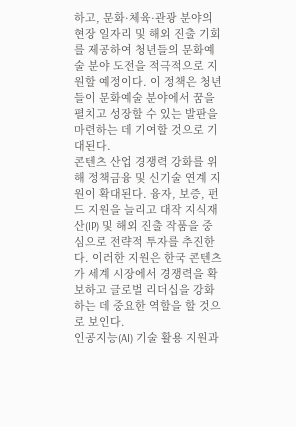하고, 문화·체육·관광 분야의 현장 일자리 및 해외 진출 기회를 제공하여 청년들의 문화예술 분야 도전을 적극적으로 지원할 예정이다. 이 정책은 청년들이 문화예술 분야에서 꿈을 펼치고 성장할 수 있는 발판을 마련하는 데 기여할 것으로 기대된다.
콘텐츠 산업 경쟁력 강화를 위해 정책금융 및 신기술 연계 지원이 확대된다. 융자, 보증, 펀드 지원을 늘리고 대작 지식재산(IP) 및 해외 진출 작품을 중심으로 전략적 투자를 추진한다. 이러한 지원은 한국 콘텐츠가 세계 시장에서 경쟁력을 확보하고 글로벌 리더십을 강화하는 데 중요한 역할을 할 것으로 보인다.
인공지능(AI) 기술 활용 지원과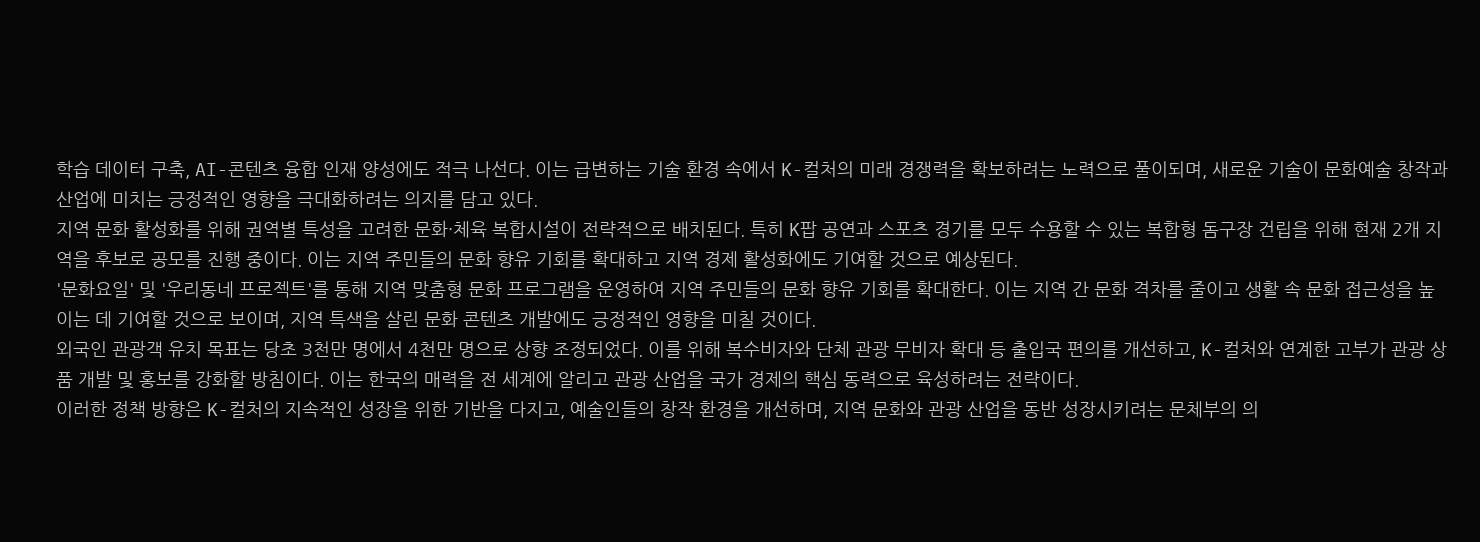학습 데이터 구축, AI-콘텐츠 융합 인재 양성에도 적극 나선다. 이는 급변하는 기술 환경 속에서 K-컬처의 미래 경쟁력을 확보하려는 노력으로 풀이되며, 새로운 기술이 문화예술 창작과 산업에 미치는 긍정적인 영향을 극대화하려는 의지를 담고 있다.
지역 문화 활성화를 위해 권역별 특성을 고려한 문화·체육 복합시설이 전략적으로 배치된다. 특히 K팝 공연과 스포츠 경기를 모두 수용할 수 있는 복합형 돔구장 건립을 위해 현재 2개 지역을 후보로 공모를 진행 중이다. 이는 지역 주민들의 문화 향유 기회를 확대하고 지역 경제 활성화에도 기여할 것으로 예상된다.
'문화요일' 및 '우리동네 프로젝트'를 통해 지역 맞춤형 문화 프로그램을 운영하여 지역 주민들의 문화 향유 기회를 확대한다. 이는 지역 간 문화 격차를 줄이고 생활 속 문화 접근성을 높이는 데 기여할 것으로 보이며, 지역 특색을 살린 문화 콘텐츠 개발에도 긍정적인 영향을 미칠 것이다.
외국인 관광객 유치 목표는 당초 3천만 명에서 4천만 명으로 상향 조정되었다. 이를 위해 복수비자와 단체 관광 무비자 확대 등 출입국 편의를 개선하고, K-컬처와 연계한 고부가 관광 상품 개발 및 홍보를 강화할 방침이다. 이는 한국의 매력을 전 세계에 알리고 관광 산업을 국가 경제의 핵심 동력으로 육성하려는 전략이다.
이러한 정책 방향은 K-컬처의 지속적인 성장을 위한 기반을 다지고, 예술인들의 창작 환경을 개선하며, 지역 문화와 관광 산업을 동반 성장시키려는 문체부의 의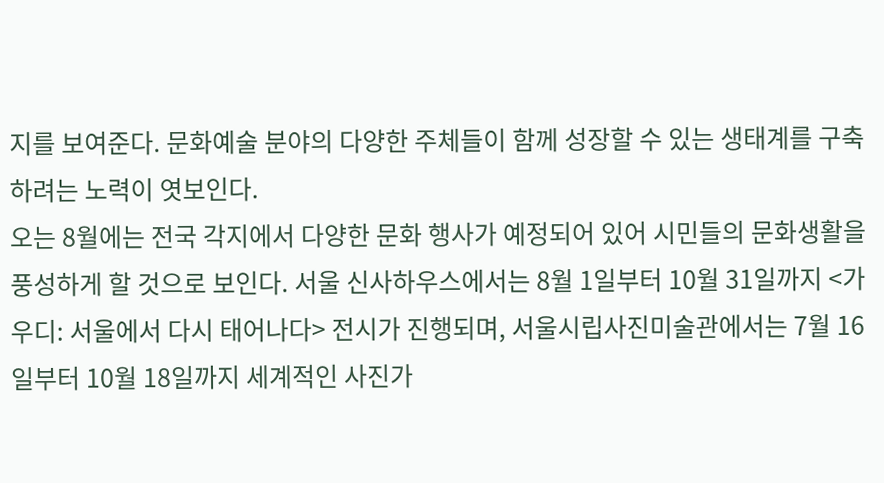지를 보여준다. 문화예술 분야의 다양한 주체들이 함께 성장할 수 있는 생태계를 구축하려는 노력이 엿보인다.
오는 8월에는 전국 각지에서 다양한 문화 행사가 예정되어 있어 시민들의 문화생활을 풍성하게 할 것으로 보인다. 서울 신사하우스에서는 8월 1일부터 10월 31일까지 <가우디: 서울에서 다시 태어나다> 전시가 진행되며, 서울시립사진미술관에서는 7월 16일부터 10월 18일까지 세계적인 사진가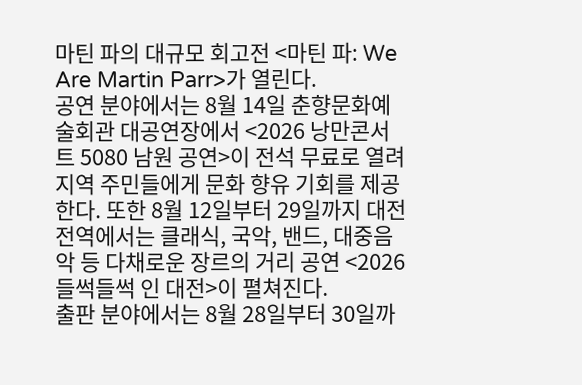마틴 파의 대규모 회고전 <마틴 파: We Are Martin Parr>가 열린다.
공연 분야에서는 8월 14일 춘향문화예술회관 대공연장에서 <2026 낭만콘서트 5080 남원 공연>이 전석 무료로 열려 지역 주민들에게 문화 향유 기회를 제공한다. 또한 8월 12일부터 29일까지 대전 전역에서는 클래식, 국악, 밴드, 대중음악 등 다채로운 장르의 거리 공연 <2026 들썩들썩 인 대전>이 펼쳐진다.
출판 분야에서는 8월 28일부터 30일까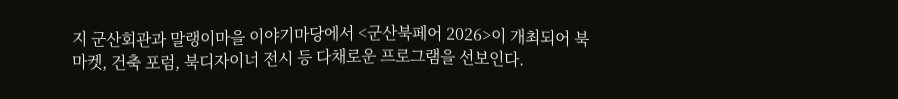지 군산회관과 말랭이마을 이야기마당에서 <군산북페어 2026>이 개최되어 북마켓, 건축 포럼, 북디자이너 전시 등 다채로운 프로그램을 선보인다.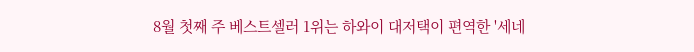8월 첫째 주 베스트셀러 1위는 하와이 대저택이 편역한 '세네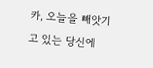카, 오늘을 빼앗기고 있는 당신에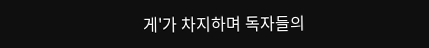게'가 차지하며 독자들의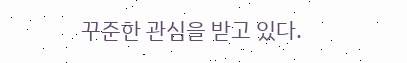꾸준한 관심을 받고 있다.